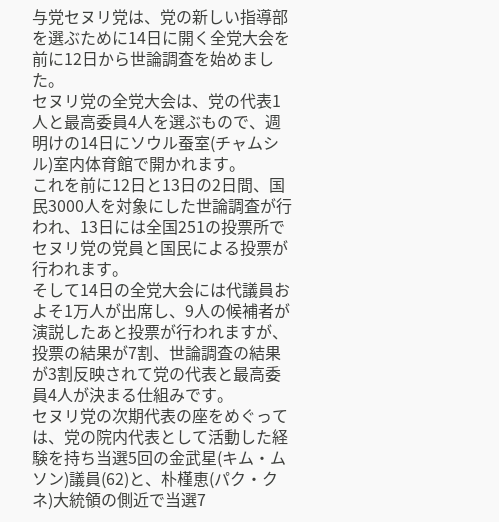与党セヌリ党は、党の新しい指導部を選ぶために14日に開く全党大会を前に12日から世論調査を始めました。
セヌリ党の全党大会は、党の代表1人と最高委員4人を選ぶもので、週明けの14日にソウル蚕室(チャムシル)室内体育館で開かれます。
これを前に12日と13日の2日間、国民3000人を対象にした世論調査が行われ、13日には全国251の投票所でセヌリ党の党員と国民による投票が行われます。
そして14日の全党大会には代議員およそ1万人が出席し、9人の候補者が演説したあと投票が行われますが、投票の結果が7割、世論調査の結果が3割反映されて党の代表と最高委員4人が決まる仕組みです。
セヌリ党の次期代表の座をめぐっては、党の院内代表として活動した経験を持ち当選5回の金武星(キム・ムソン)議員(62)と、朴槿恵(パク・クネ)大統領の側近で当選7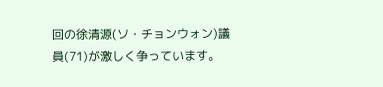回の徐清源(ソ・チョンウォン)議員(71)が激しく争っています。